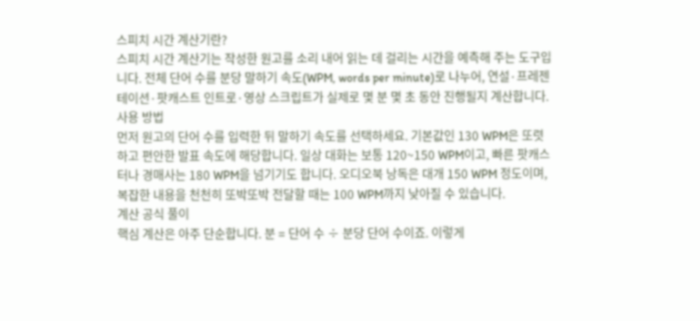스피치 시간 계산기란?
스피치 시간 계산기는 작성한 원고를 소리 내어 읽는 데 걸리는 시간을 예측해 주는 도구입니다. 전체 단어 수를 분당 말하기 속도(WPM, words per minute)로 나누어, 연설·프레젠테이션·팟캐스트 인트로·영상 스크립트가 실제로 몇 분 몇 초 동안 진행될지 계산합니다.
사용 방법
먼저 원고의 단어 수를 입력한 뒤 말하기 속도를 선택하세요. 기본값인 130 WPM은 또렷하고 편안한 발표 속도에 해당합니다. 일상 대화는 보통 120~150 WPM이고, 빠른 팟캐스터나 경매사는 180 WPM을 넘기기도 합니다. 오디오북 낭독은 대개 150 WPM 정도이며, 복잡한 내용을 천천히 또박또박 전달할 때는 100 WPM까지 낮아질 수 있습니다.
계산 공식 풀이
핵심 계산은 아주 단순합니다. 분 = 단어 수 ÷ 분당 단어 수이죠. 이렇게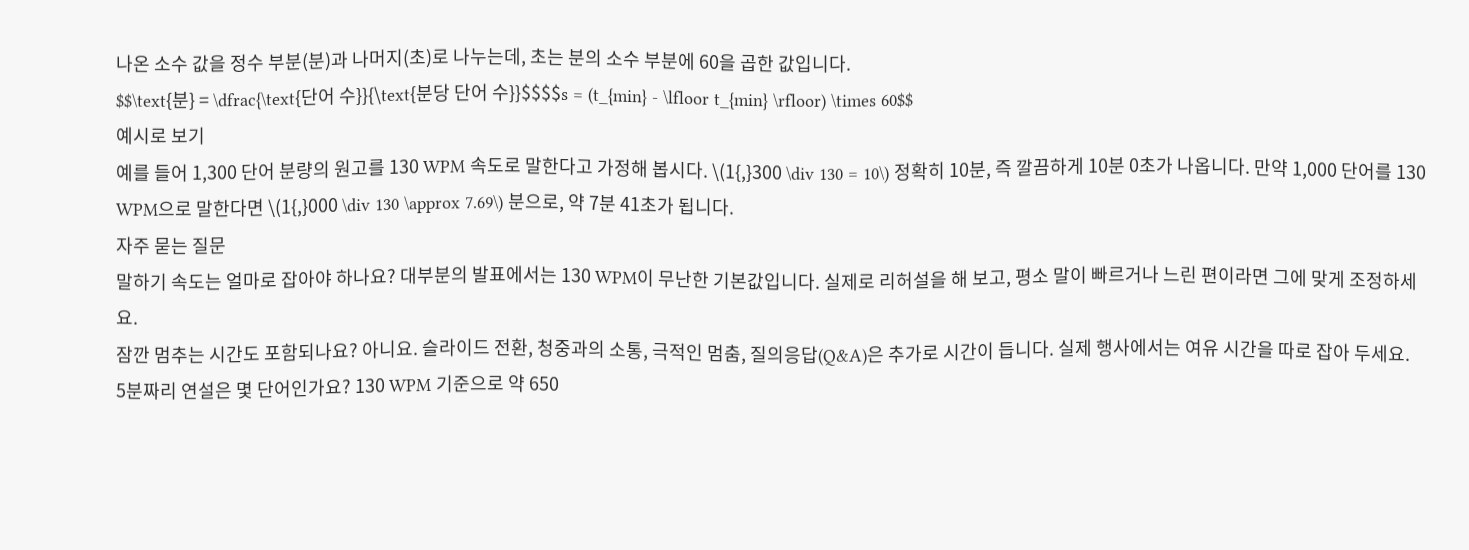나온 소수 값을 정수 부분(분)과 나머지(초)로 나누는데, 초는 분의 소수 부분에 60을 곱한 값입니다.
$$\text{분} = \dfrac{\text{단어 수}}{\text{분당 단어 수}}$$$$s = (t_{min} - \lfloor t_{min} \rfloor) \times 60$$
예시로 보기
예를 들어 1,300 단어 분량의 원고를 130 WPM 속도로 말한다고 가정해 봅시다. \(1{,}300 \div 130 = 10\) 정확히 10분, 즉 깔끔하게 10분 0초가 나옵니다. 만약 1,000 단어를 130 WPM으로 말한다면 \(1{,}000 \div 130 \approx 7.69\) 분으로, 약 7분 41초가 됩니다.
자주 묻는 질문
말하기 속도는 얼마로 잡아야 하나요? 대부분의 발표에서는 130 WPM이 무난한 기본값입니다. 실제로 리허설을 해 보고, 평소 말이 빠르거나 느린 편이라면 그에 맞게 조정하세요.
잠깐 멈추는 시간도 포함되나요? 아니요. 슬라이드 전환, 청중과의 소통, 극적인 멈춤, 질의응답(Q&A)은 추가로 시간이 듭니다. 실제 행사에서는 여유 시간을 따로 잡아 두세요.
5분짜리 연설은 몇 단어인가요? 130 WPM 기준으로 약 650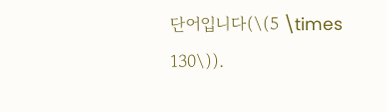단어입니다(\(5 \times 130\)).